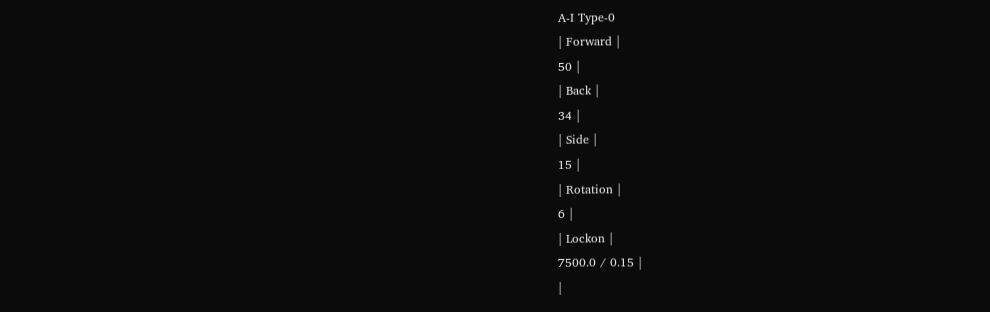A-I Type-0
| Forward |
50 |
| Back |
34 |
| Side |
15 |
| Rotation |
6 |
| Lockon |
7500.0 / 0.15 |
|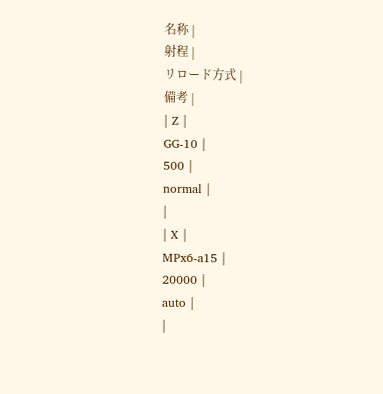名称 |
射程 |
リロード方式 |
備考 |
| Z |
GG-10 |
500 |
normal |
|
| X |
MPx6-a15 |
20000 |
auto |
|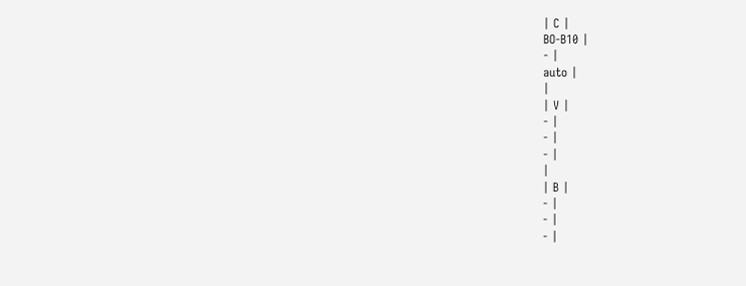| C |
BO-B10 |
- |
auto |
|
| V |
- |
- |
- |
|
| B |
- |
- |
- |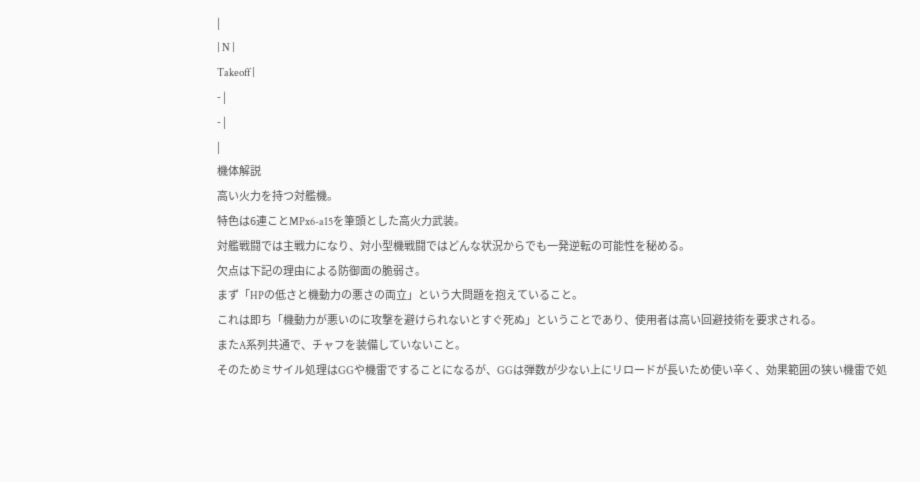|
| N |
Takeoff |
- |
- |
|
機体解説
高い火力を持つ対艦機。
特色は6連ことMPx6-a15を筆頭とした高火力武装。
対艦戦闘では主戦力になり、対小型機戦闘ではどんな状況からでも一発逆転の可能性を秘める。
欠点は下記の理由による防御面の脆弱さ。
まず「HPの低さと機動力の悪さの両立」という大問題を抱えていること。
これは即ち「機動力が悪いのに攻撃を避けられないとすぐ死ぬ」ということであり、使用者は高い回避技術を要求される。
またA系列共通で、チャフを装備していないこと。
そのためミサイル処理はGGや機雷ですることになるが、GGは弾数が少ない上にリロードが長いため使い辛く、効果範囲の狭い機雷で処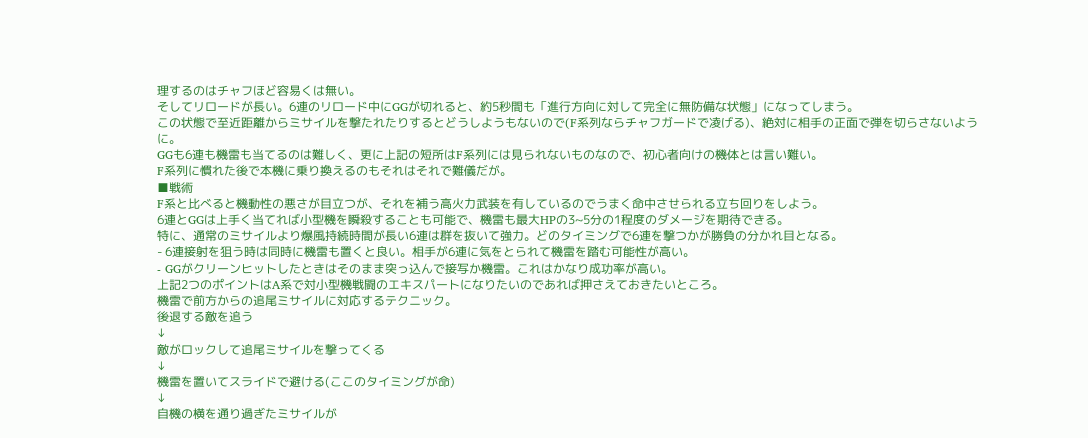理するのはチャフほど容易くは無い。
そしてリロードが長い。6連のリロード中にGGが切れると、約5秒間も「進行方向に対して完全に無防備な状態」になってしまう。
この状態で至近距離からミサイルを撃たれたりするとどうしようもないので(F系列ならチャフガードで凌げる)、絶対に相手の正面で弾を切らさないように。
GGも6連も機雷も当てるのは難しく、更に上記の短所はF系列には見られないものなので、初心者向けの機体とは言い難い。
F系列に慣れた後で本機に乗り換えるのもそれはそれで難儀だが。
■戦術
F系と比べると機動性の悪さが目立つが、それを補う高火力武装を有しているのでうまく命中させられる立ち回りをしよう。
6連とGGは上手く当てれば小型機を瞬殺することも可能で、機雷も最大HPの3~5分の1程度のダメージを期待できる。
特に、通常のミサイルより爆風持続時間が長い6連は群を抜いて強力。どのタイミングで6連を撃つかが勝負の分かれ目となる。
- 6連接射を狙う時は同時に機雷も置くと良い。相手が6連に気をとられて機雷を踏む可能性が高い。
- GGがクリーンヒットしたときはそのまま突っ込んで接写か機雷。これはかなり成功率が高い。
上記2つのポイントはA系で対小型機戦闘のエキスパートになりたいのであれば押さえておきたいところ。
機雷で前方からの追尾ミサイルに対応するテクニック。
後退する敵を追う
↓
敵がロックして追尾ミサイルを撃ってくる
↓
機雷を置いてスライドで避ける(ここのタイミングが命)
↓
自機の横を通り過ぎたミサイルが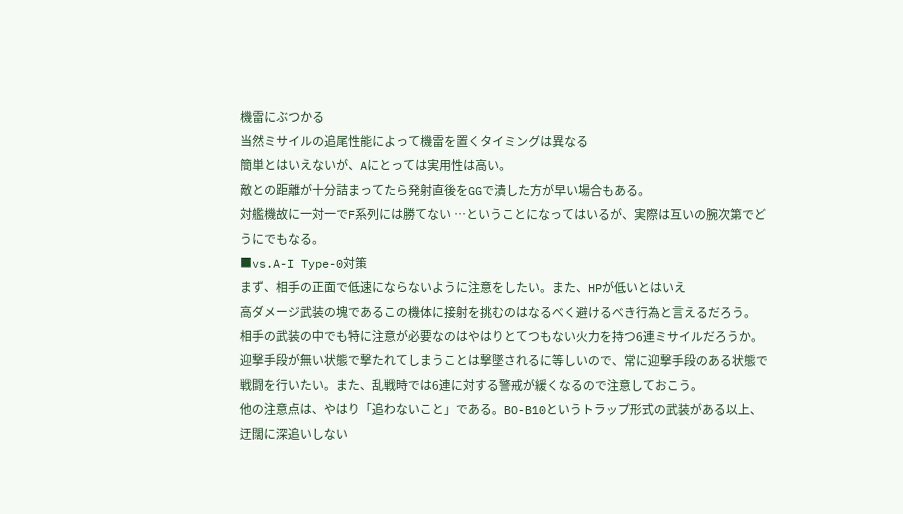機雷にぶつかる
当然ミサイルの追尾性能によって機雷を置くタイミングは異なる
簡単とはいえないが、Aにとっては実用性は高い。
敵との距離が十分詰まってたら発射直後をGGで潰した方が早い場合もある。
対艦機故に一対一でF系列には勝てない …ということになってはいるが、実際は互いの腕次第でどうにでもなる。
■vs.A-I Type-0対策
まず、相手の正面で低速にならないように注意をしたい。また、HPが低いとはいえ
高ダメージ武装の塊であるこの機体に接射を挑むのはなるべく避けるべき行為と言えるだろう。
相手の武装の中でも特に注意が必要なのはやはりとてつもない火力を持つ6連ミサイルだろうか。
迎撃手段が無い状態で撃たれてしまうことは撃墜されるに等しいので、常に迎撃手段のある状態で戦闘を行いたい。また、乱戦時では6連に対する警戒が緩くなるので注意しておこう。
他の注意点は、やはり「追わないこと」である。BO-B10というトラップ形式の武装がある以上、迂闊に深追いしない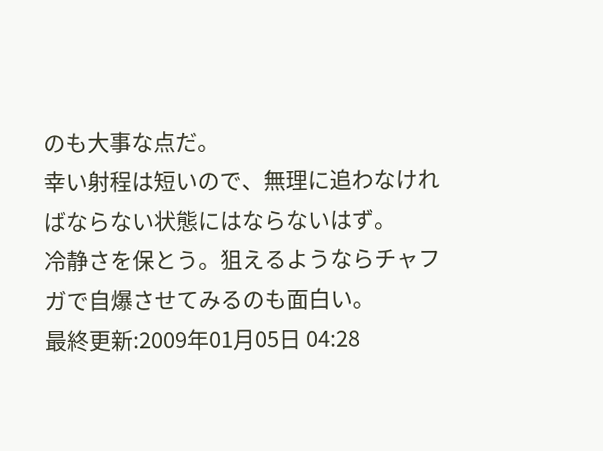のも大事な点だ。
幸い射程は短いので、無理に追わなければならない状態にはならないはず。
冷静さを保とう。狙えるようならチャフガで自爆させてみるのも面白い。
最終更新:2009年01月05日 04:28